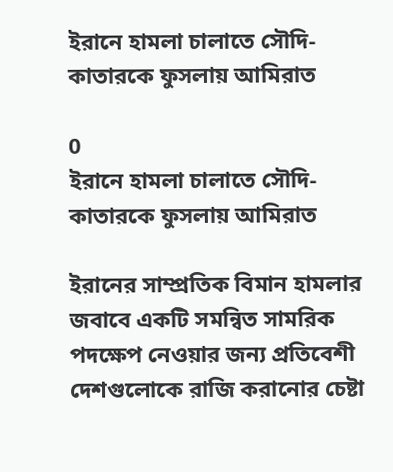ইরানে হামলা চালাতে সৌদি-কাতারকে ফুসলায় আমিরাত

0
ইরানে হামলা চালাতে সৌদি-কাতারকে ফুসলায় আমিরাত

ইরানের সাম্প্রতিক বিমান হামলার জবাবে একটি সমন্বিত সামরিক পদক্ষেপ নেওয়ার জন্য প্রতিবেশী দেশগুলোকে রাজি করানোর চেষ্টা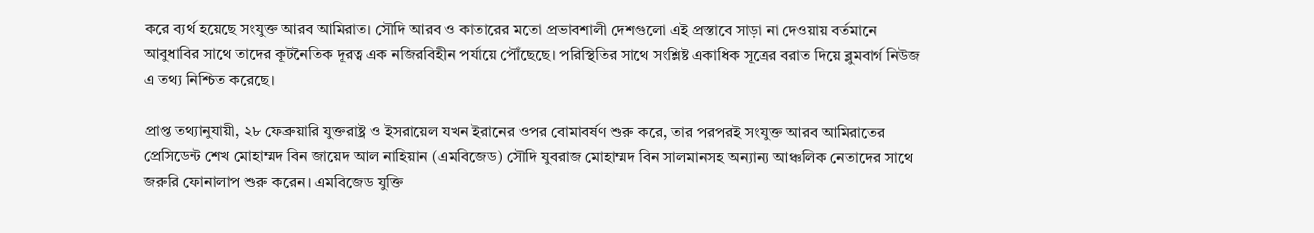করে ব্যর্থ হয়েছে সংযুক্ত আরব আমিরাত। সৌদি আরব ও কাতারের মতো প্রভাবশালী দেশগুলো এই প্রস্তাবে সাড়া না দেওয়ায় বর্তমানে আবুধাবির সাথে তাদের কূটনৈতিক দূরত্ব এক নজিরবিহীন পর্যায়ে পৌঁছেছে। পরিস্থিতির সাথে সংশ্লিষ্ট একাধিক সূত্রের বরাত দিয়ে ব্লুমবার্গ নিউজ এ তথ্য নিশ্চিত করেছে।

প্রাপ্ত তথ্যানুযায়ী, ২৮ ফেব্রুয়ারি যুক্তরাষ্ট্র ও ইসরায়েল যখন ইরানের ওপর বোমাবর্ষণ শুরু করে, তার পরপরই সংযুক্ত আরব আমিরাতের প্রেসিডেন্ট শেখ মোহাম্মদ বিন জায়েদ আল নাহিয়ান (এমবিজেড) সৌদি যুবরাজ মোহাম্মদ বিন সালমানসহ অন্যান্য আঞ্চলিক নেতাদের সাথে জরুরি ফোনালাপ শুরু করেন। এমবিজেড যুক্তি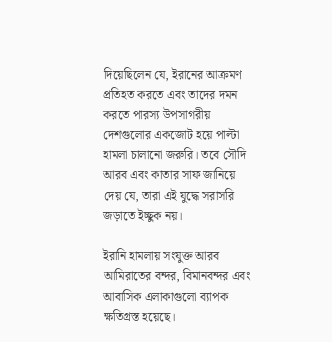দিয়েছিলেন যে, ইরানের আক্রমণ প্রতিহত করতে এবং তাদের দমন করতে পারস্য উপসাগরীয় দেশগুলোর একজোট হয়ে পাল্টা হামলা চালানো জরুরি। তবে সৌদি আরব এবং কাতার সাফ জানিয়ে দেয় যে, তারা এই যুদ্ধে সরাসরি জড়াতে ইচ্ছুক নয়।

ইরানি হামলায় সংযুক্ত আরব আমিরাতের বন্দর, বিমানবন্দর এবং আবাসিক এলাকাগুলো ব্যাপক ক্ষতিগ্রস্ত হয়েছে।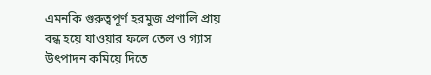এমনকি গুরুত্বপূর্ণ হরমুজ প্রণালি প্রায় বন্ধ হয়ে যাওয়ার ফলে তেল ও গ্যাস উৎপাদন কমিয়ে দিতে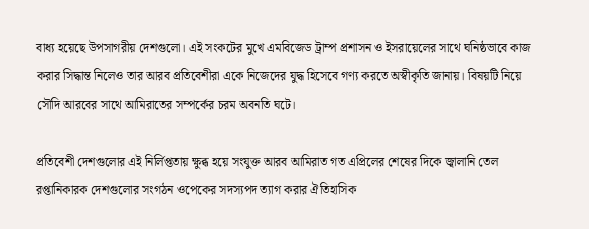বাধ্য হয়েছে উপসাগরীয় দেশগুলো। এই সংকটের মুখে এমবিজেড ট্রাম্প প্রশাসন ও ইসরায়েলের সাথে ঘনিষ্ঠভাবে কাজ করার সিদ্ধান্ত নিলেও তার আরব প্রতিবেশীরা একে নিজেদের যুদ্ধ হিসেবে গণ্য করতে অস্বীকৃতি জানায়। বিষয়টি নিয়ে সৌদি আরবের সাথে আমিরাতের সম্পর্কের চরম অবনতি ঘটে।

প্রতিবেশী দেশগুলোর এই নির্লিপ্ততায় ক্ষুব্ধ হয়ে সংযুক্ত আরব আমিরাত গত এপ্রিলের শেষের দিকে জ্বালানি তেল রপ্তানিকারক দেশগুলোর সংগঠন ওপেকের সদস্যপদ ত্যাগ করার ঐতিহাসিক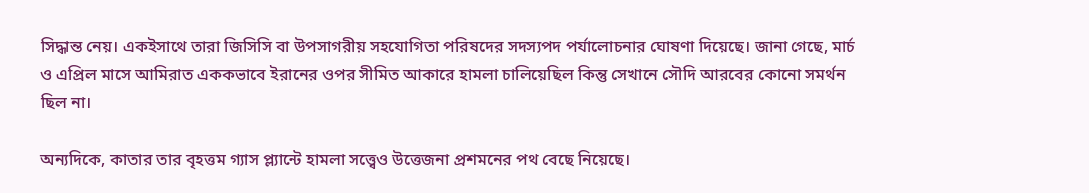সিদ্ধান্ত নেয়। একইসাথে তারা জিসিসি বা উপসাগরীয় সহযোগিতা পরিষদের সদস্যপদ পর্যালোচনার ঘোষণা দিয়েছে। জানা গেছে, মার্চ ও এপ্রিল মাসে আমিরাত এককভাবে ইরানের ওপর সীমিত আকারে হামলা চালিয়েছিল কিন্তু সেখানে সৌদি আরবের কোনো সমর্থন ছিল না।

অন্যদিকে, কাতার তার বৃহত্তম গ্যাস প্ল্যান্টে হামলা সত্ত্বেও উত্তেজনা প্রশমনের পথ বেছে নিয়েছে।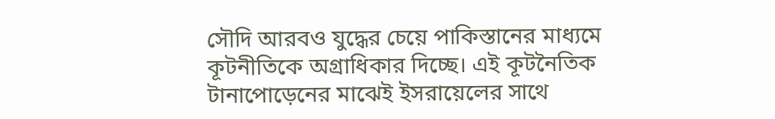সৌদি আরবও যুদ্ধের চেয়ে পাকিস্তানের মাধ্যমে কূটনীতিকে অগ্রাধিকার দিচ্ছে। এই কূটনৈতিক টানাপোড়েনের মাঝেই ইসরায়েলের সাথে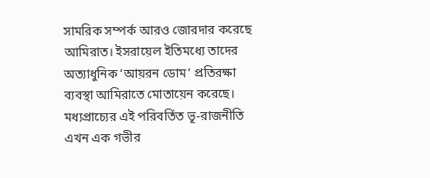সামরিক সম্পর্ক আরও জোরদার করেছে আমিরাত। ইসরায়েল ইতিমধ্যে তাদের অত্যাধুনিক ‘আয়রন ডোম’ প্রতিরক্ষা ব্যবস্থা আমিরাতে মোতায়েন করেছে। মধ্যপ্রাচ্যের এই পরিবর্তিত ভূ-রাজনীতি এখন এক গভীর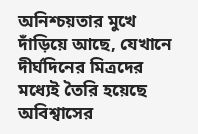অনিশ্চয়তার মুখে দাঁড়িয়ে আছে, যেখানে দীর্ঘদিনের মিত্রদের মধ্যেই তৈরি হয়েছে অবিশ্বাসের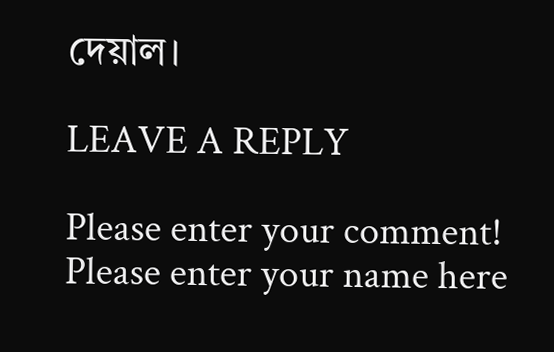দেয়াল।

LEAVE A REPLY

Please enter your comment!
Please enter your name here